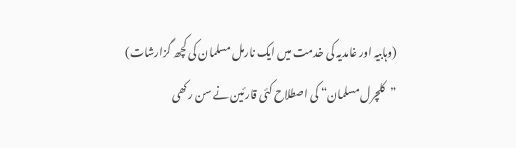(وہابیہ اور غامدیہ کی خدمت میں ایک نارمل مسلمان کی کچھ گزارشات)
”کلچرل مسلمان“ کی اصطلاح کئی قارئین نے سن رکھی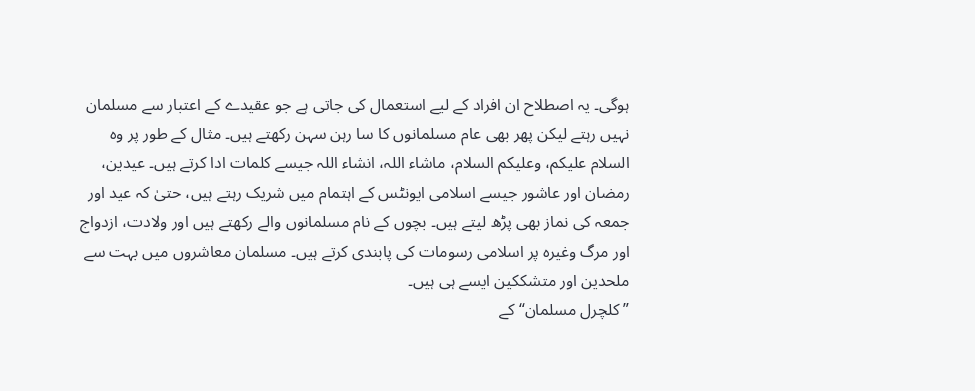ہوگی۔ یہ اصطلاح ان افراد کے لیے استعمال کی جاتی ہے جو عقیدے کے اعتبار سے مسلمان نہیں رہتے لیکن پھر بھی عام مسلمانوں کا سا رہن سہن رکھتے ہیں۔ مثال کے طور پر وہ السلام علیکم، وعلیکم السلام، ماشاء اللہ، انشاء اللہ جیسے کلمات ادا کرتے ہیں۔ عیدین، رمضان اور عاشور جیسے اسلامی ایونٹس کے اہتمام میں شریک رہتے ہیں، حتیٰ کہ عید اور جمعہ کی نماز بھی پڑھ لیتے ہیں۔ بچوں کے نام مسلمانوں والے رکھتے ہیں اور ولادت، ازدواج اور مرگ وغیرہ پر اسلامی رسومات کی پابندی کرتے ہیں۔ مسلمان معاشروں میں بہت سے ملحدین اور متشککین ایسے ہی ہیں۔
”کلچرل مسلمان“ کے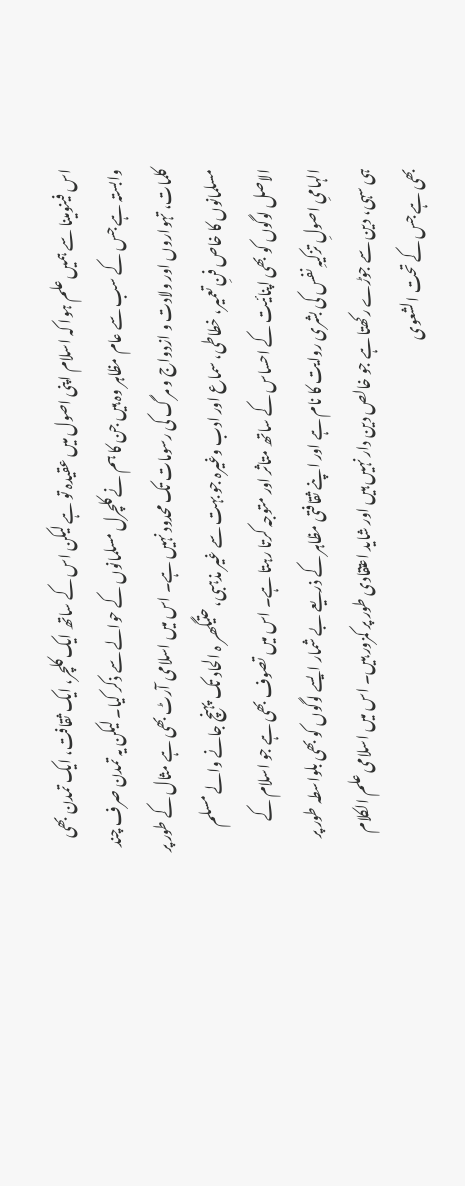اس فینومینا سے ہمیں علم ہوا کہ اسلام اپنی اصول میں عقیدہ تو ہے لیکن اس کے ساتھ ایک کلچر، ایک ثقافت، ایک تمدن بھی وابستہ ہے جس کے سب سے عام مظاہر وہ ہیں جن کا ہم نے کلچرل مسلمانوں کے حوالے سے ذکر کیا۔ لیکن یہ تمدن صرف چند کلمات، تہواروں اور ولادت و ازدواج و مرگ کی رسومات تک محدود نہیں ہے۔ اس میں اسلامی آرٹ بھی ہے مثال کے طور پر مسلمانوں کا خاص فنِ تعمیر، خطاطی، سماع اور ادب وغیرہ جو بہت سے غیر مذہبی، حتیگھر ہ الحاد تک پہنچ جانے والے مسلم الاصل لوگوں کو بھی اپنائیت کے احساس کے ساتھ متاثر اور متوجہ کرتا رہتا ہے۔ اس میں تصوف بھی ہے جو اسلام کے الہامیِ اصولِ تزکیہِ نفس کی بشری روایت کا نام ہے اور اپنے ثقافتی مظاہر کے ذریعے بے شمار ایسے لوگوں کو بھی بلواسطہ طور پر ہی سہی، دین سے جوڑے رکھتا ہے جو خالص دین دار نہیں ہیں اور شاید اعتقادی طور پر کمزور ہیں۔ اس میں اسلامی علم الکلام بھی ہے جس کے تحت الشعوی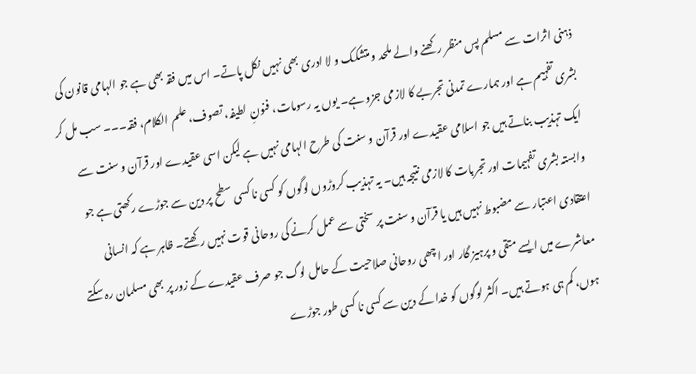ذہنی اثرات سے مسلم پس منظر رکھنے والے ملحد و متشکک و لا ادری بھی نہیں نکل پاتے۔ اس میں فقہ بھی ہے جو الہامی قانون کی بشری تفہیم ہے اور ہمارے تمدنی تجربے کا لازمی جزو ہے۔ یوں یہ رسومات، فنونِ لطیفہ، تصوف، علم الکلام، فقہ۔۔۔ سب مل کر ایک تہذیب بناتے ہیں جو اسلامی عقیدے اور قرآن و سنت کی طرح الہامی نہیں ہے لیکن اسی عقیدے اور قرآن و سنت سے وابستہ بشری تفہیمات اور تجربات کا لازمی نتیجہ ہیں۔ یہ تہذیب کروڑوں لوگوں کو کسی نا کسی سطح پر دین سے جوڑے رکھتی ہے جو اعتقادی اعتبار سے مضبوط نہیں ہیں یا قرآن و سنت پر سختی سے عمل کرنے کی روحانی قوت نہیں رکھتے۔ ظاہر ہے کہ انسانی معاشرے میں ایسے متقی و پرہیز گار اور اچھی روحانی صلاحیت کے حامل لوگ جو صرف عقیدے کے زور پر بھی مسلمان رہ سکتے ہوں، کم ہی ہوتے ہیں۔ اکثر لوگوں کو خدا کے دین سے کسی نا کسی طور جوڑے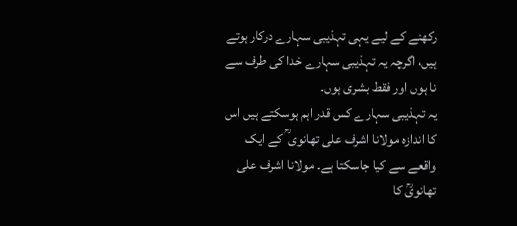رکھنے کے لیے یہی تہذیبی سہارے درکار ہوتے ہیں، اگرچہ یہ تہذیبی سہارے خدا کی طرف سے نا ہوں اور فقط بشری ہوں۔
یہ تہذیبی سہارے کس قدر اہم ہوسکتے ہیں اس کا اندازہ مولانا اشرف علی تھانوی ؒ کے ایک واقعے سے کیا جاسکتا ہے۔ مولانا اشرف علی تھانویؒ کا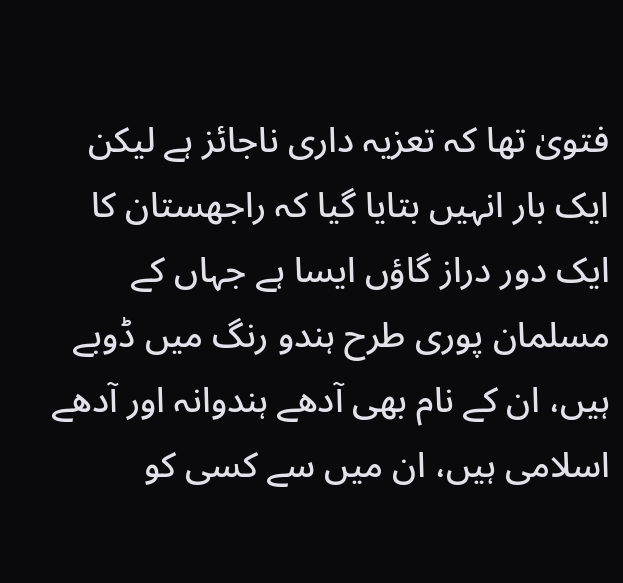فتویٰ تھا کہ تعزیہ داری ناجائز ہے لیکن ایک بار انہیں بتایا گیا کہ راجھستان کا ایک دور دراز گاؤں ایسا ہے جہاں کے مسلمان پوری طرح ہندو رنگ میں ڈوبے ہیں، ان کے نام بھی آدھے ہندوانہ اور آدھے اسلامی ہیں، ان میں سے کسی کو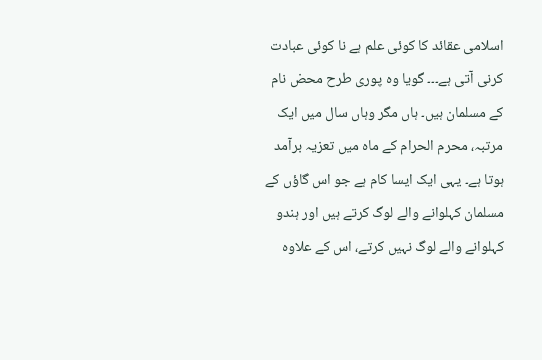اسلامی عقائد کا کوئی علم ہے نا کوئی عبادت کرنی آتی ہے۔۔۔ گویا وہ پوری طرح محض نام کے مسلمان ہیں۔ ہاں مگر وہاں سال میں ایک مرتبہ، محرم الحرام کے ماہ میں تعزیہ برآمد ہوتا ہے۔ یہی ایک ایسا کام ہے جو اس گاؤں کے مسلمان کہلوانے والے لوگ کرتے ہیں اور ہندو کہلوانے والے لوگ نہیں کرتے، اس کے علاوہ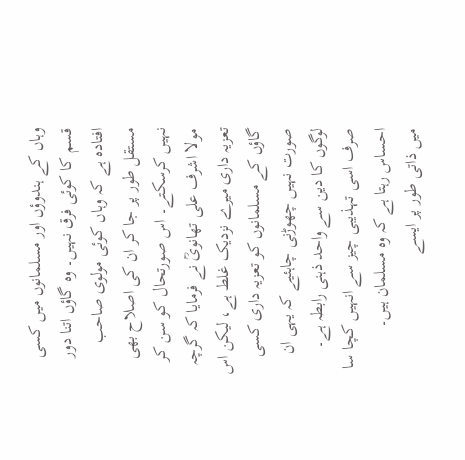وہاں کے ہندوؤں اور مسلمانوں میں کسی قسم کا کوئی فرق نہیں۔ وہ گاؤں اتنا دور افتادہ ہے کہ وہاں کوئی مولوی صاحب مستقل طور پر جا کر ان کی اصلاح بھی نہیں کرسکتے۔ اس صورتحال کو سن کر مولا اشرف علی تھانویؒ نے فرمایا کہ گرچہ تعزیہ داری میرے نزدیک غلط ہے، لیکن اس گاؤں کے مسلمانوں کو تعزیہ داری کسی صورت نہیں چھوڑنی چاہئیے کہ یہی ان لوگوں کا دین سے واحد ذہنی رابطہ ہے۔ صرف اسی تہذیبی چیز سے انہیں کچا سا احساس رہتا ہے کہ وہ مسلمان ہیں۔
میں ذاتی طور پر ایسے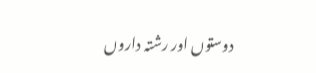دوستوں اور رشتہ داروں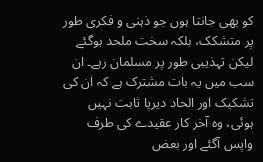کو بھی جانتا ہوں جو ذہنی و فکری طور پر متشکک، بلکہ سخت ملحد ہوگئے لیکن تہذیبی طور پر مسلمان رہے۔ ان سب میں یہ بات مشترک ہے کہ ان کی تشکیک اور الحاد دیرپا ثابت نہیں ہوئی، وہ آخر کار عقیدے کی طرف واپس آگئے اور بعض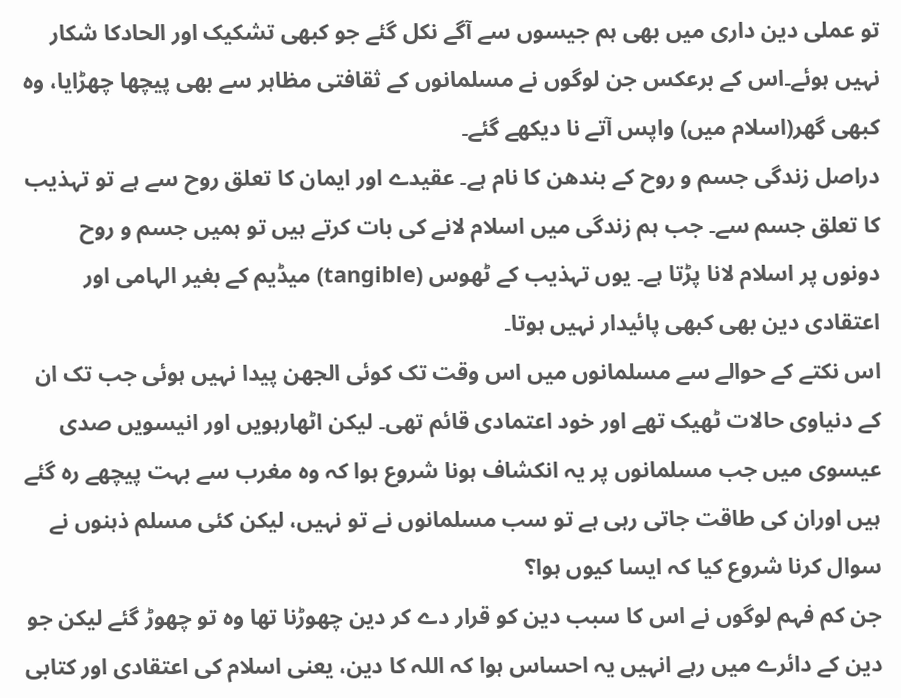تو عملی دین داری میں بھی ہم جیسوں سے آگے نکل گئے جو کبھی تشکیک اور الحادکا شکار نہیں ہوئے۔اس کے برعکس جن لوگوں نے مسلمانوں کے ثقافتی مظاہر سے بھی پیچھا چھڑایا، وہ کبھی گھر(اسلام میں) واپس آتے نا دیکھے گئے۔
دراصل زندگی جسم و روح کے بندھن کا نام ہے۔ عقیدے اور ایمان کا تعلق روح سے ہے تو تہذیب کا تعلق جسم سے۔ جب ہم زندگی میں اسلام لانے کی بات کرتے ہیں تو ہمیں جسم و روح دونوں پر اسلام لانا پڑتا ہے۔ یوں تہذیب کے ٹھوس (tangible) میڈیم کے بغیر الہامی اور اعتقادی دین بھی کبھی پائیدار نہیں ہوتا۔
اس نکتے کے حوالے سے مسلمانوں میں اس وقت تک کوئی الجھن پیدا نہیں ہوئی جب تک ان کے دنیاوی حالات ٹھیک تھے اور خود اعتمادی قائم تھی۔ لیکن اٹھارہویں اور انیسویں صدی عیسوی میں جب مسلمانوں پر یہ انکشاف ہونا شروع ہوا کہ وہ مغرب سے بہت پیچھے رہ گئے ہیں اوران کی طاقت جاتی رہی ہے تو سب مسلمانوں نے تو نہیں، لیکن کئی مسلم ذہنوں نے سوال کرنا شروع کیا کہ ایسا کیوں ہوا؟
جن کم فہم لوگوں نے اس کا سبب دین کو قرار دے کر دین چھوڑنا تھا وہ تو چھوڑ گئے لیکن جو دین کے دائرے میں رہے انہیں یہ احساس ہوا کہ اللہ کا دین، یعنی اسلام کی اعتقادی اور کتابی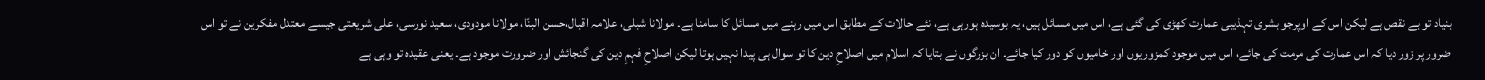بنیاد تو بے نقص ہے لیکن اس کے اوپرجو بشری تہذیبی عمارت کھڑی کی گئی ہے، اس میں مسائل ہیں، یہ بوسیدہ ہورہی ہے، نئے حالات کے مطابق اس میں رہنے میں مسائل کا سامنا ہے۔ مولانا شبلی، علامہ اقبال،حسن البنّا، مولانا مودودی، سعید نورسی، علی شریعتی جیسے معتدل مفکرین نے تو اس ضرور پر زور دیا کہ اس عمارت کی مرمت کی جائے، اس میں موجود کمزوریوں اور خامیوں کو دور کیا جائے۔ ان بزرگوں نے بتایا کہ اسلام میں اصلاحِ دین کا تو سوال ہی پیدا نہیں ہوتا لیکن اصلاحِ فہمِ دین کی گنجائش اور ضرورت موجود ہے۔ یعنی عقیدہ تو وہی ہے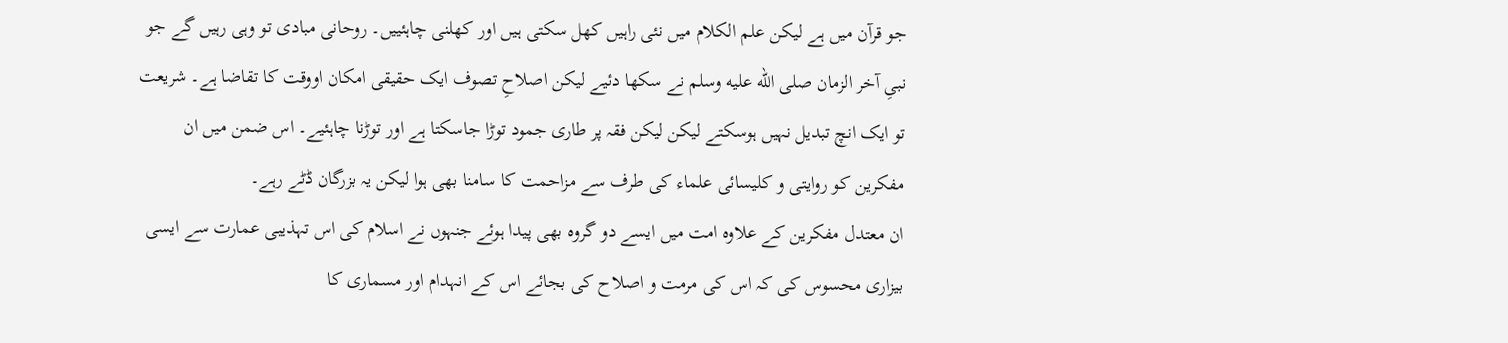جو قرآن میں ہے لیکن علم الکلام میں نئی راہیں کھل سکتی ہیں اور کھلنی چاہئییں۔ روحانی مبادی تو وہی رہیں گے جو نبیِ آخر الزمان صلى الله عليه وسلم نے سکھا دئیے لیکن اصلاحِ تصوف ایک حقیقی امکان اووقت کا تقاضا ہے۔ شریعت تو ایک انچ تبدیل نہیں ہوسکتے لیکن لیکن فقہ پر طاری جمود توڑا جاسکتا ہے اور توڑنا چاہئیے۔ اس ضمن میں ان مفکرین کو روایتی و کلیسائی علماء کی طرف سے مزاحمت کا سامنا بھی ہوا لیکن یہ بزرگان ڈٹے رہے۔
ان معتدل مفکرین کے علاوہ امت میں ایسے دو گروہ بھی پیدا ہوئے جنہوں نے اسلام کی اس تہذیبی عمارت سے ایسی بیزاری محسوس کی کہ اس کی مرمت و اصلاح کی بجائے اس کے انہدام اور مسماری کا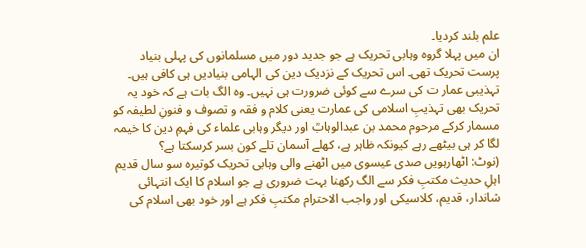علم بلند کردیا۔
ان میں پہلا گروہ وہابی تحریک ہے جو جدید دور میں مسلمانوں کی پہلی بنیاد پرست تحریک تھی۔ اس تحریک کے نزدیک دین کی الہامی بنیادیں ہی کافی ہیں۔ تہذیبی عمار ت کی سرے سے کوئی ضرورت ہی نہیں۔ وہ الگ بات ہے کہ خود یہ تحریک بھی تہذیبِ اسلامی کی عمارت یعنی کلام و فقہ و تصوف و فنونِ لطیفہ کو مسمار کرکے مرحوم محمد بن عبدالوہابؒ اور دیگر وہابی علماء کی فہمِ دین کا خیمہ لگا کر ہی بیٹھے رہے کیونکہ ظاہر ہے، کھلے آسمان تلے کون بسر کرسکتا ہے؟
(نوٹ: اٹھارہویں صدی عیسوی میں اٹھنے والی وہابی تحریک کوتیرہ سو سال قدیم اہلِ حدیث مکتبِ فکر سے الگ رکھنا بہت ضروری ہے جو اسلام کا ایک انتہائی شاندار، قدیم، کلاسیکی اور واجب الاحترام مکتبِ فکر ہے اور خود بھی اسلام کی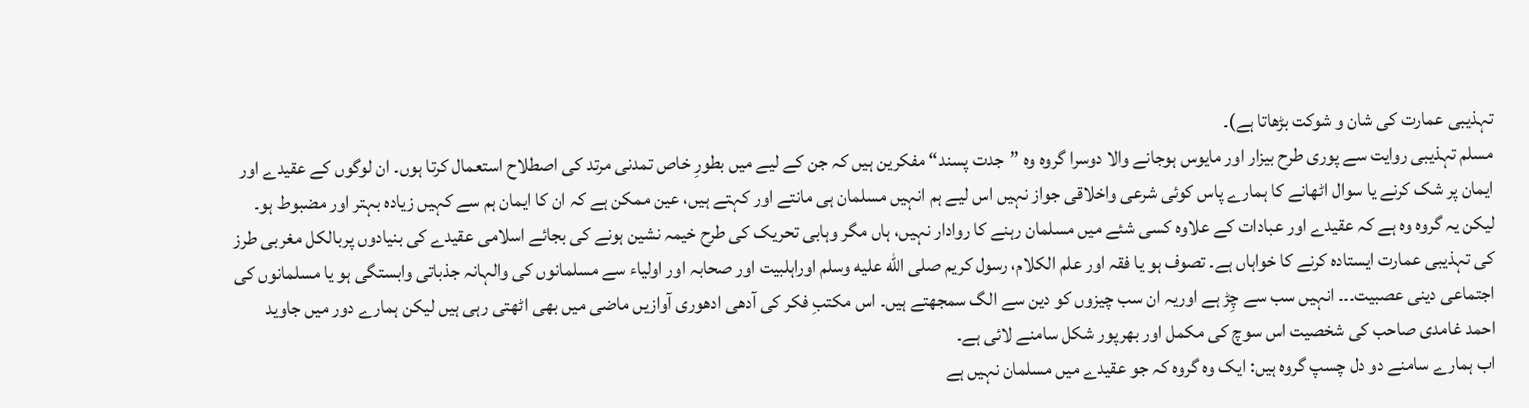تہذیبی عمارت کی شان و شوکت بڑھاتا ہے)۔
مسلم تہذیبی روایت سے پوری طرح بیزار اور مایوس ہوجانے والا دوسرا گروہ وہ ”جدت پسند“ مفکرین ہیں کہ جن کے لیے میں بطورِ خاص تمدنی مرتد کی اصطلاح استعمال کرتا ہوں۔ ان لوگوں کے عقیدے اور ایمان پر شک کرنے یا سوال اٹھانے کا ہمارے پاس کوئی شرعی واخلاقی جواز نہیں اس لیے ہم انہیں مسلمان ہی مانتے اور کہتے ہیں، عین ممکن ہے کہ ان کا ایمان ہم سے کہیں زیادہ بہتر اور مضبوط ہو۔ لیکن یہ گروہ وہ ہے کہ عقیدے اور عبادات کے علاوہ کسی شئے میں مسلمان رہنے کا روادار نہیں، ہاں مگر وہابی تحریک کی طرح خیمہ نشین ہونے کی بجائے اسلامی عقیدے کی بنیادوں پربالکل مغربی طرز کی تہذیبی عمارت ایستادہ کرنے کا خواہاں ہے۔ تصوف ہو یا فقہ اور علم الکلام، رسول کریم صلى الله عليه وسلم اوراہلبیت اور صحابہ اور اولیاء سے مسلمانوں کی والہانہ جذباتی وابستگی ہو یا مسلمانوں کی اجتماعی دینی عصبیت۔۔۔ انہیں سب سے چِڑ ہے اوریہ ان سب چیزوں کو دین سے الگ سمجھتے ہیں۔ اس مکتبِ فکر کی آدھی ادھوری آوازیں ماضی میں بھی اٹھتی رہی ہیں لیکن ہمارے دور میں جاوید احمد غامدی صاحب کی شخصیت اس سوچ کی مکمل اور بھرپور شکل سامنے لائی ہے۔
اب ہمارے سامنے دو دل چسپ گروہ ہیں: ایک وہ گروہ کہ جو عقیدے میں مسلمان نہیں ہے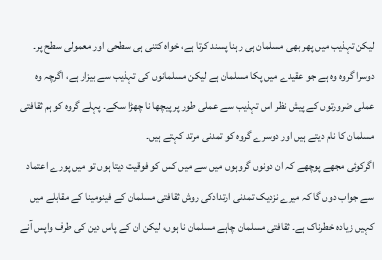لیکن تہذیب میں پھر بھی مسلمان ہی رہنا پسند کرتا ہے، خواہ کتنی ہی سطحی اور معمولی سطح پر۔ دوسرا گروہ وہ ہے جو عقیدے میں پکا مسلمان ہے لیکن مسلمانوں کی تہذیب سے بیزار ہے، اگرچہ وہ عملی ضرورتوں کے پیش نظر اس تہذیب سے عملی طور پر پیچھا نا چھڑا سکے۔ پہلے گروہ کو ہم ثقافتی مسلمان کا نام دیتے ہیں اور دوسرے گروہ کو تمدنی مرتد کہتے ہیں۔
اگرکوئی مجھے پوچھے کہ ان دونوں گروہوں میں سے میں کس کو فوقیت دیتا ہوں تو میں پورے اعتماد سے جواب دوں گا کہ میرے نزدیک تمدنی ارتدادکی روش ثقافتی مسلمان کے فینومینا کے مقابلے میں کہیں زیادہ خطرناک ہے۔ ثقافتی مسلمان چاہے مسلمان نا ہوں، لیکن ان کے پاس دین کی طرف واپس آنے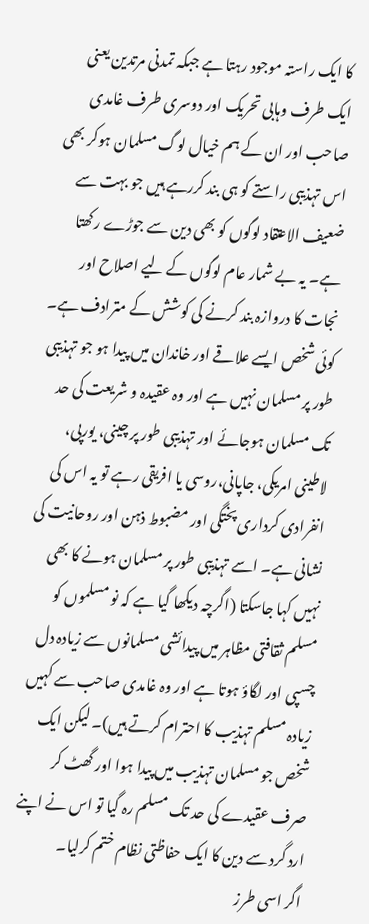کا ایک راستہ موجود رہتا ہے جبکہ تمدنی مرتدین یعنی ایک طرف وہابی تحریک اور دوسری طرف غامدی صاحب اور ان کے ہم خیال لوگ مسلمان ہوکر بھی اس تہذیبی راستے کو ہی بند کررہے ہیں جو بہت سے ضعیف الاعتقاد لوگوں کو بھی دین سے جوڑے رکھتا ہے۔ یہ بے شمار عام لوگوں کے لیے اصلاح اور نجات کا دروازہ بند کرنے کی کوشش کے مترادف ہے۔
کوئی شخص ایسے علاقے اور خاندان میں پیدا ہو جو تہذیبی طور پر مسلمان نہیں ہے اور وہ عقیدہ و شریعت کی حد تک مسلمان ہوجائے اور تہذیبی طور پر چینی، یورپی، لاطینی امریکی، جاپانی،روسی یا افریقی رہے تو یہ اس کی انفرادی کرداری پختگی اور مضبوط ذہن اور روحانیت کی نشانی ہے۔ اسے تہذیبی طور پر مسلمان ہونے کا بھی نہیں کہا جاسکتا (اگرچہ دیکھا گیا ہے کہ نو مسلموں کو مسلم ثقافتی مظاہر میں پیدائشی مسلمانوں سے زیادہ دل چسپی اور لگاؤ ہوتا ہے اور وہ غامدی صاحب سے کہیں زیادہ مسلم تہذیب کا احترام کرتے ہیں)۔ لیکن ایک شخص جو مسلمان تہذیب میں پیدا ہوا اور گھٹ کر صرف عقیدے کی حد تک مسلم رہ گیا تو اس نے اپنے ارد گرد سے دین کا ایک حفاظتی نظام ختم کرلیا۔
اگر اسی طرز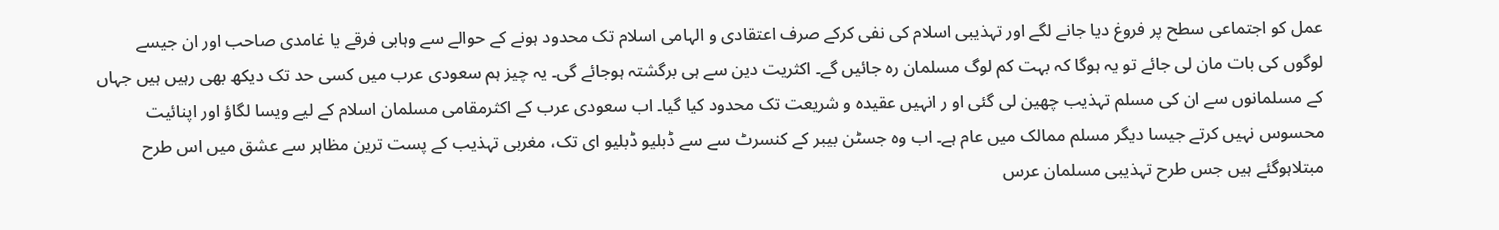عمل کو اجتماعی سطح پر فروغ دیا جانے لگے اور تہذیبی اسلام کی نفی کرکے صرف اعتقادی و الہامی اسلام تک محدود ہونے کے حوالے سے وہابی فرقے یا غامدی صاحب اور ان جیسے لوگوں کی بات مان لی جائے تو یہ ہوگا کہ بہت کم لوگ مسلمان رہ جائیں گے۔ اکثریت دین سے ہی برگشتہ ہوجائے گی۔ یہ چیز ہم سعودی عرب میں کسی حد تک دیکھ بھی رہیں ہیں جہاں کے مسلمانوں سے ان کی مسلم تہذیب چھین لی گئی او ر انہیں عقیدہ و شریعت تک محدود کیا گیا۔ اب سعودی عرب کے اکثرمقامی مسلمان اسلام کے لیے ویسا لگاؤ اور اپنائیت محسوس نہیں کرتے جیسا دیگر مسلم ممالک میں عام ہے۔ اب وہ جسٹن بیبر کے کنسرٹ سے سے ڈبلیو ڈبلیو ای تک، مغربی تہذیب کے پست ترین مظاہر سے عشق میں اس طرح مبتلاہوگئے ہیں جس طرح تہذیبی مسلمان عرس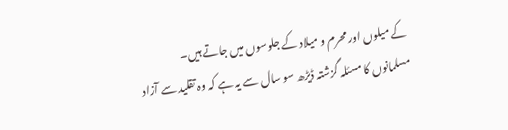کے میلوں اور محرم و میلاد کے جلوسوں میں جاتے ہیں۔
مسلمانوں کا مسئلہ گزشتہ ڈیڑھ سو سال سے یہ ہے کہ وہ تقلید سے آزاد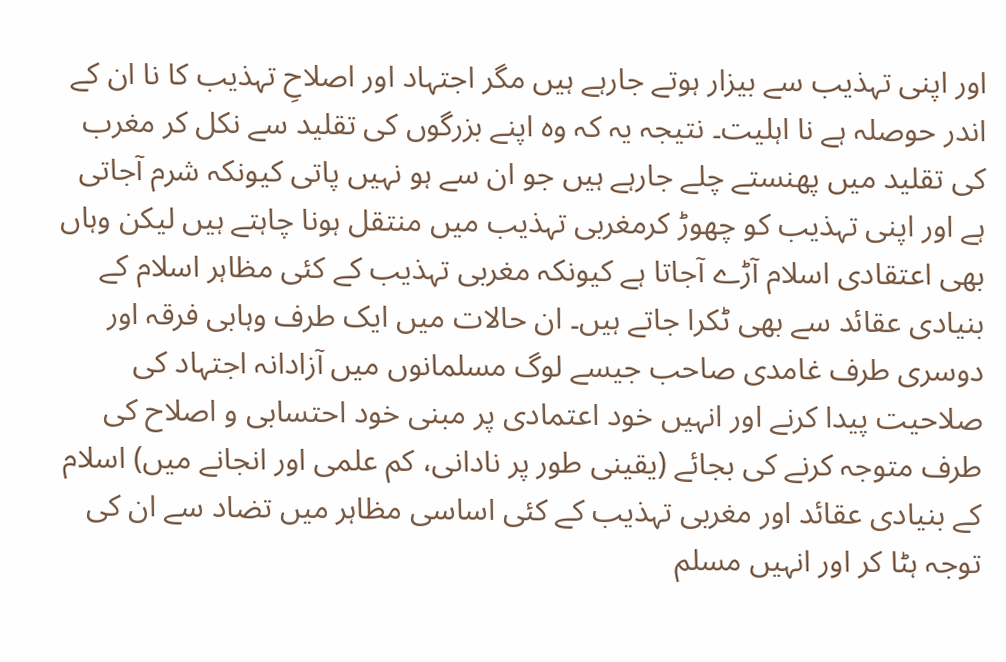اور اپنی تہذیب سے بیزار ہوتے جارہے ہیں مگر اجتہاد اور اصلاحِ تہذیب کا نا ان کے اندر حوصلہ ہے نا اہلیت۔ نتیجہ یہ کہ وہ اپنے بزرگوں کی تقلید سے نکل کر مغرب کی تقلید میں پھنستے چلے جارہے ہیں جو ان سے ہو نہیں پاتی کیونکہ شرم آجاتی ہے اور اپنی تہذیب کو چھوڑ کرمغربی تہذیب میں منتقل ہونا چاہتے ہیں لیکن وہاں بھی اعتقادی اسلام آڑے آجاتا ہے کیونکہ مغربی تہذیب کے کئی مظاہر اسلام کے بنیادی عقائد سے بھی ٹکرا جاتے ہیں۔ ان حالات میں ایک طرف وہابی فرقہ اور دوسری طرف غامدی صاحب جیسے لوگ مسلمانوں میں آزادانہ اجتہاد کی صلاحیت پیدا کرنے اور انہیں خود اعتمادی پر مبنی خود احتسابی و اصلاح کی طرف متوجہ کرنے کی بجائے (یقینی طور پر نادانی، کم علمی اور انجانے میں) اسلام کے بنیادی عقائد اور مغربی تہذیب کے کئی اساسی مظاہر میں تضاد سے ان کی توجہ ہٹا کر اور انہیں مسلم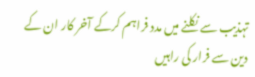تہذیب سے نکلنے میں مدد فراہم کرکے آخر کار ان کے دین سے فرار کی راہیں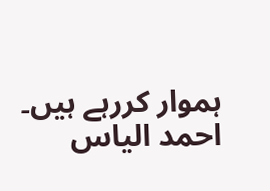ہموار کررہے ہیں۔
احمد الیاس